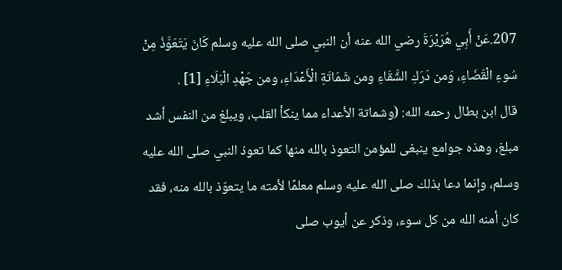207.عَنْ أَبِي هُرَيْرَةَ رضي الله عنه أن النبي صلى الله عليه وسلم كَانَ يَتَعَوَّذُ مِنْ سُوءِ الْقَضَاءِ، وَمن دَرَكِ الشَّقَاءِ ومن شَمَاتَةِ الْأَعْدَاءِ، ومن جَهْدِ الْبَلَاءِ [1] .
قال ابن بطال رحمه الله: (وشماتة الأعداء مما ينكأ القلب، ويبلغ من النفس أشد مبلغ، وهذه جوامع ينبغى للمؤمن التعوذ بالله منها كما تعوذ النبي صلى الله عليه وسلم، وإنما دعا بذلك صلى الله عليه وسلم معلمًا لأمته ما يتعوّذ بالله منه، فقد كان أمنه الله من كل سوء، وذكر عن أيوب صلى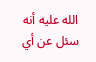الله عليه أنه سئل عن أي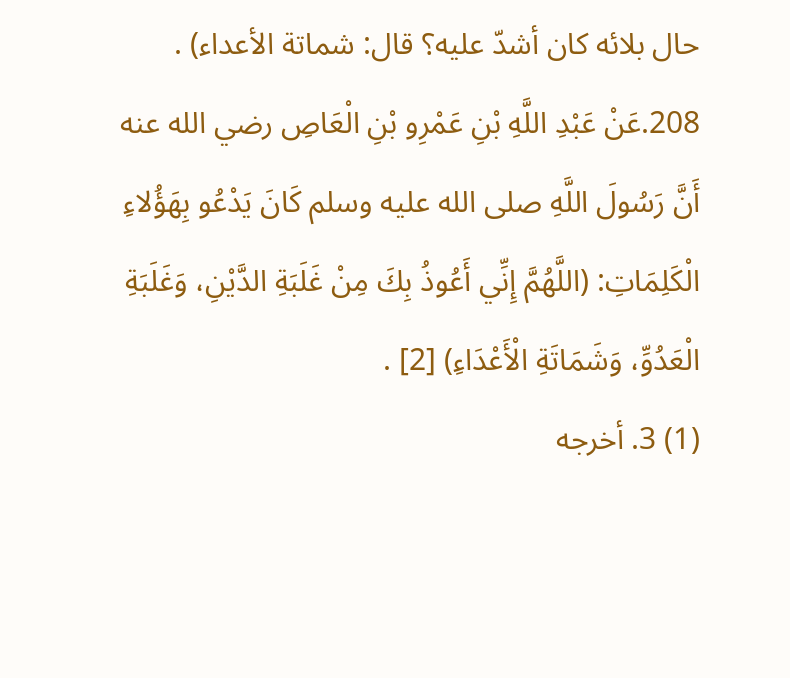حال بلائه كان أشدّ عليه؟ قال: شماتة الأعداء) .
208.عَنْ عَبْدِ اللَّهِ بْنِ عَمْرِو بْنِ الْعَاصِ رضي الله عنه أَنَّ رَسُولَ اللَّهِ صلى الله عليه وسلم كَانَ يَدْعُو بِهَؤُلاءِ الْكَلِمَاتِ: (اللَّهُمَّ إِنِّي أَعُوذُ بِكَ مِنْ غَلَبَةِ الدَّيْنِ، وَغَلَبَةِ الْعَدُوِّ، وَشَمَاتَةِ الْأَعْدَاءِ) [2] .
(1) 3. أخرجه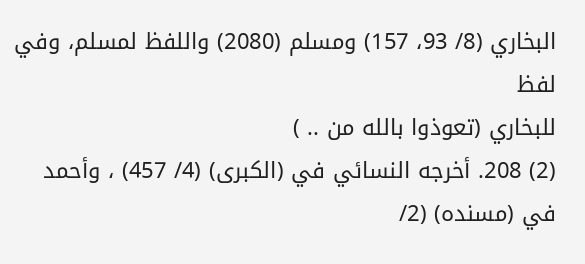البخاري (8/ 93، 157) ومسلم (2080) واللفظ لمسلم، وفي لفظ
للبخاري (تعوذوا بالله من .. )
(2) 208. أخرجه النسائي في (الكبرى) (4/ 457) ، وأحمد في (مسنده) (2/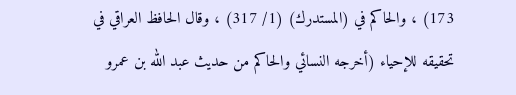173) ، والحاكم في (المستدرك) (1/ 317) ، وقال الحافظ العراقي في تحقيقه للإحياء (أخرجه النسائي والحاكم من حديث عبد الله بن عمرو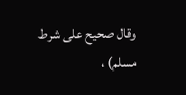وقال صحيح على شرط مسلم) ،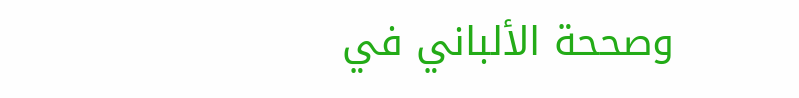وصححة الألباني في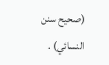(صحيح سنن النسائي) .